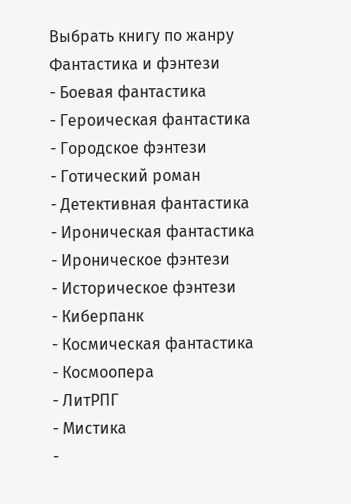Выбрать книгу по жанру
Фантастика и фэнтези
- Боевая фантастика
- Героическая фантастика
- Городское фэнтези
- Готический роман
- Детективная фантастика
- Ироническая фантастика
- Ироническое фэнтези
- Историческое фэнтези
- Киберпанк
- Космическая фантастика
- Космоопера
- ЛитРПГ
- Мистика
-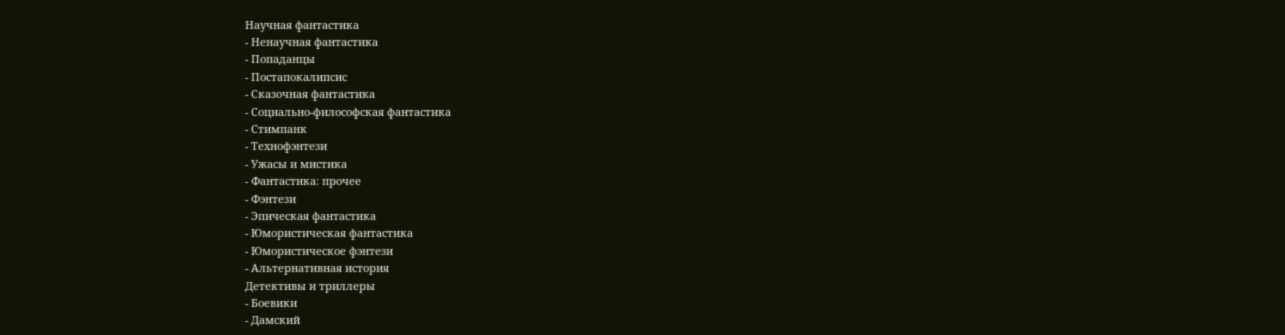Научная фантастика
- Ненаучная фантастика
- Попаданцы
- Постапокалипсис
- Сказочная фантастика
- Социально-философская фантастика
- Стимпанк
- Технофэнтези
- Ужасы и мистика
- Фантастика: прочее
- Фэнтези
- Эпическая фантастика
- Юмористическая фантастика
- Юмористическое фэнтези
- Альтернативная история
Детективы и триллеры
- Боевики
- Дамский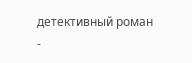детективный роман
-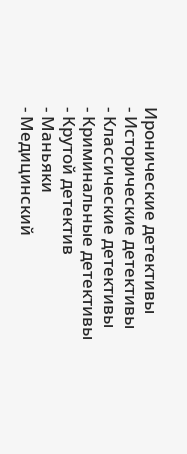Иронические детективы
- Исторические детективы
- Классические детективы
- Криминальные детективы
- Крутой детектив
- Маньяки
- Медицинский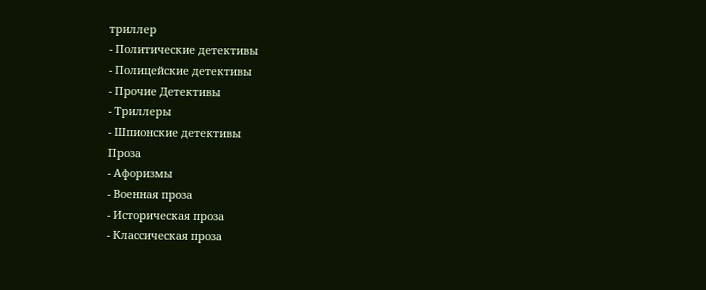триллер
- Политические детективы
- Полицейские детективы
- Прочие Детективы
- Триллеры
- Шпионские детективы
Проза
- Афоризмы
- Военная проза
- Историческая проза
- Классическая проза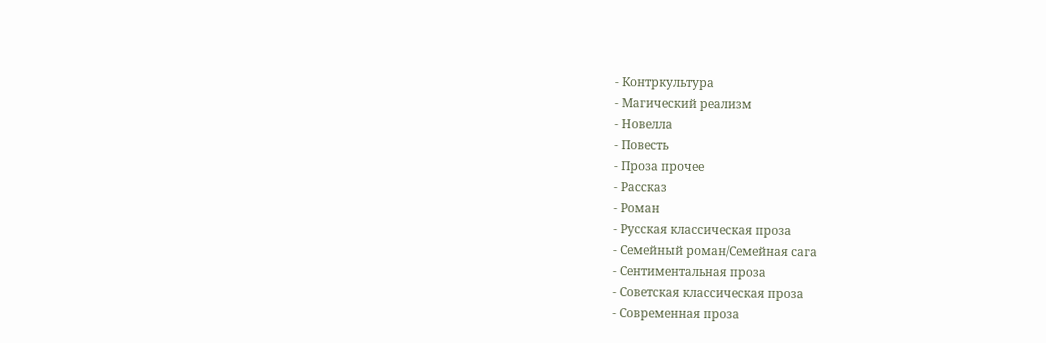- Контркультура
- Магический реализм
- Новелла
- Повесть
- Проза прочее
- Рассказ
- Роман
- Русская классическая проза
- Семейный роман/Семейная сага
- Сентиментальная проза
- Советская классическая проза
- Современная проза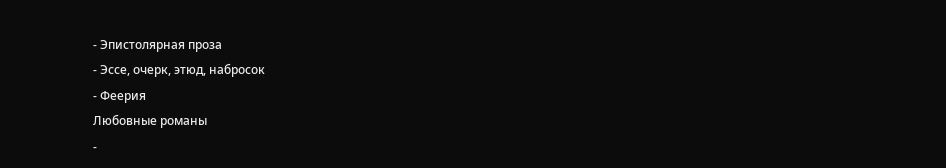- Эпистолярная проза
- Эссе, очерк, этюд, набросок
- Феерия
Любовные романы
-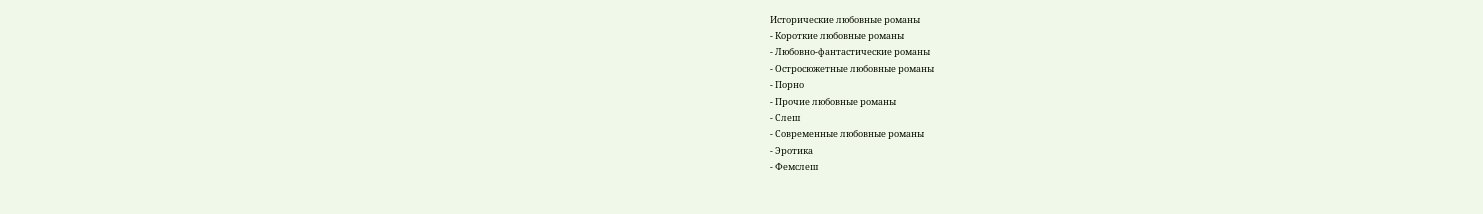Исторические любовные романы
- Короткие любовные романы
- Любовно-фантастические романы
- Остросюжетные любовные романы
- Порно
- Прочие любовные романы
- Слеш
- Современные любовные романы
- Эротика
- Фемслеш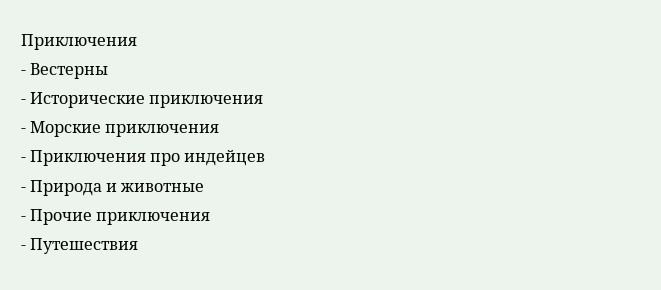Приключения
- Вестерны
- Исторические приключения
- Морские приключения
- Приключения про индейцев
- Природа и животные
- Прочие приключения
- Путешествия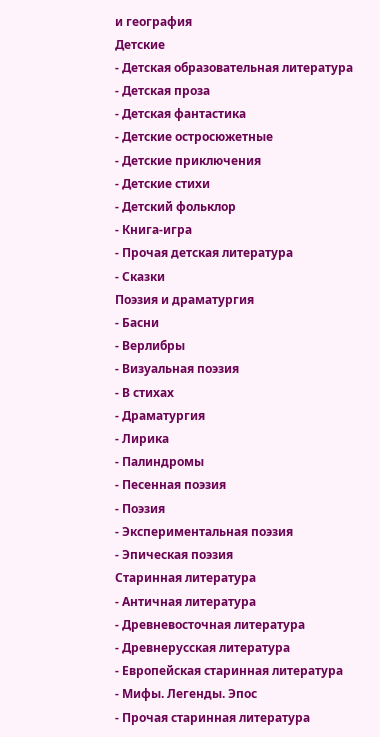и география
Детские
- Детская образовательная литература
- Детская проза
- Детская фантастика
- Детские остросюжетные
- Детские приключения
- Детские стихи
- Детский фольклор
- Книга-игра
- Прочая детская литература
- Сказки
Поэзия и драматургия
- Басни
- Верлибры
- Визуальная поэзия
- В стихах
- Драматургия
- Лирика
- Палиндромы
- Песенная поэзия
- Поэзия
- Экспериментальная поэзия
- Эпическая поэзия
Старинная литература
- Античная литература
- Древневосточная литература
- Древнерусская литература
- Европейская старинная литература
- Мифы. Легенды. Эпос
- Прочая старинная литература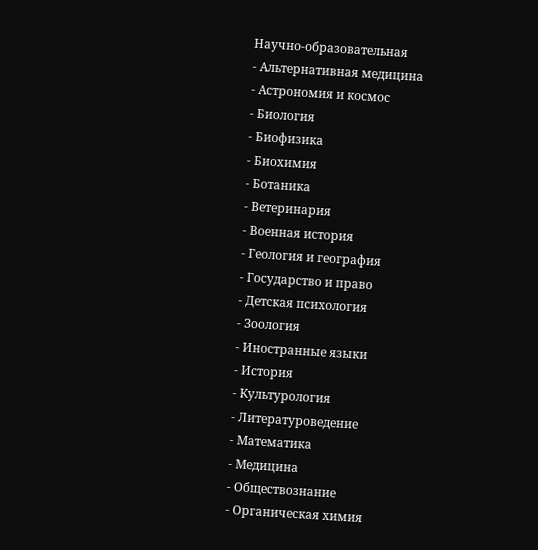Научно-образовательная
- Альтернативная медицина
- Астрономия и космос
- Биология
- Биофизика
- Биохимия
- Ботаника
- Ветеринария
- Военная история
- Геология и география
- Государство и право
- Детская психология
- Зоология
- Иностранные языки
- История
- Культурология
- Литературоведение
- Математика
- Медицина
- Обществознание
- Органическая химия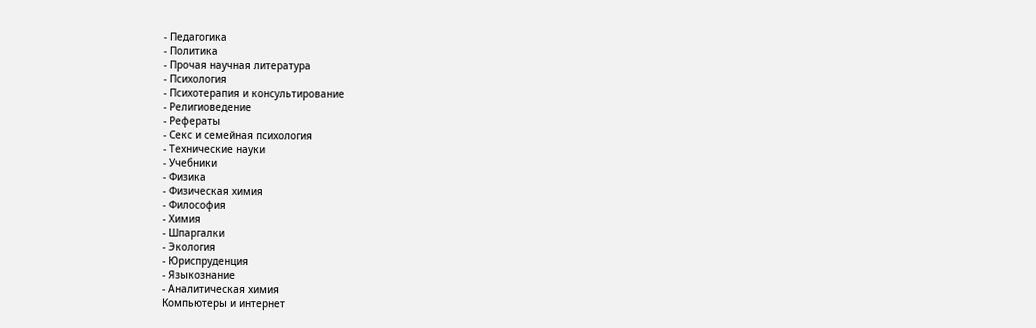- Педагогика
- Политика
- Прочая научная литература
- Психология
- Психотерапия и консультирование
- Религиоведение
- Рефераты
- Секс и семейная психология
- Технические науки
- Учебники
- Физика
- Физическая химия
- Философия
- Химия
- Шпаргалки
- Экология
- Юриспруденция
- Языкознание
- Аналитическая химия
Компьютеры и интернет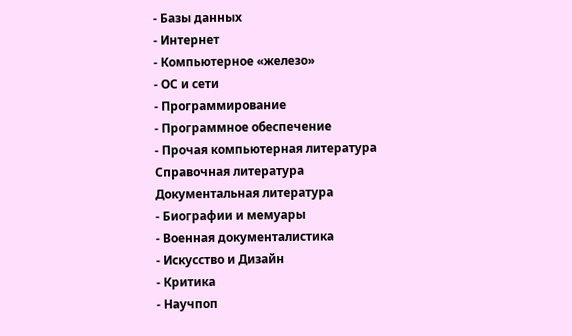- Базы данных
- Интернет
- Компьютерное «железо»
- ОС и сети
- Программирование
- Программное обеспечение
- Прочая компьютерная литература
Справочная литература
Документальная литература
- Биографии и мемуары
- Военная документалистика
- Искусство и Дизайн
- Критика
- Научпоп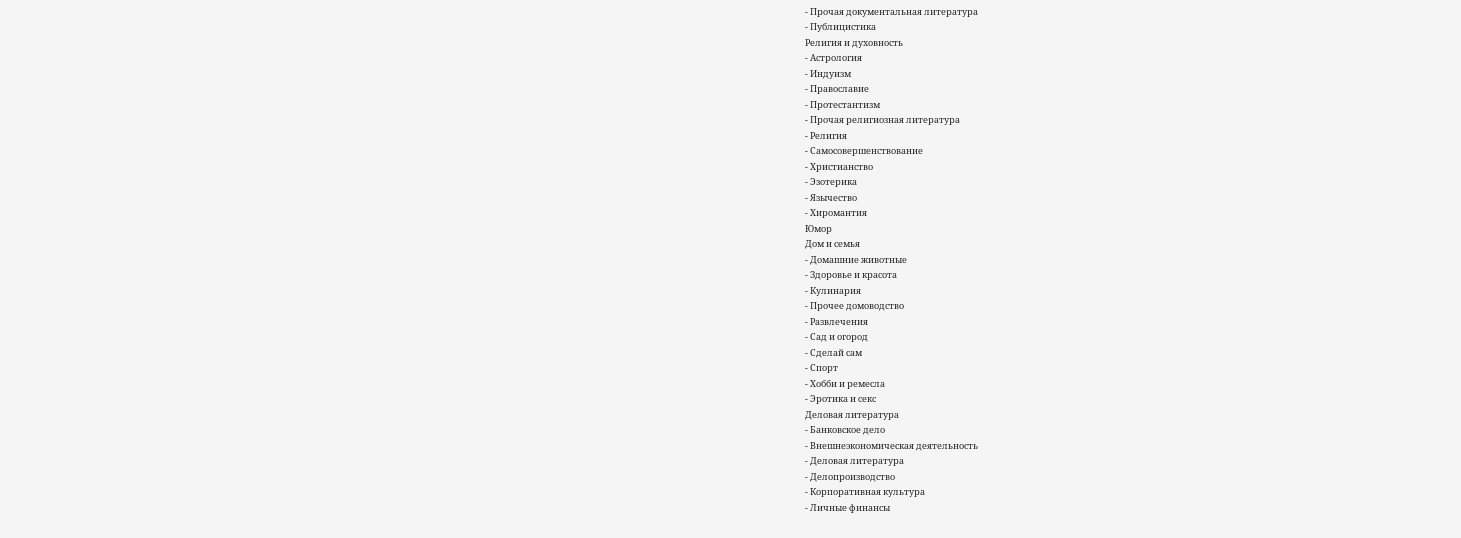- Прочая документальная литература
- Публицистика
Религия и духовность
- Астрология
- Индуизм
- Православие
- Протестантизм
- Прочая религиозная литература
- Религия
- Самосовершенствование
- Христианство
- Эзотерика
- Язычество
- Хиромантия
Юмор
Дом и семья
- Домашние животные
- Здоровье и красота
- Кулинария
- Прочее домоводство
- Развлечения
- Сад и огород
- Сделай сам
- Спорт
- Хобби и ремесла
- Эротика и секс
Деловая литература
- Банковское дело
- Внешнеэкономическая деятельность
- Деловая литература
- Делопроизводство
- Корпоративная культура
- Личные финансы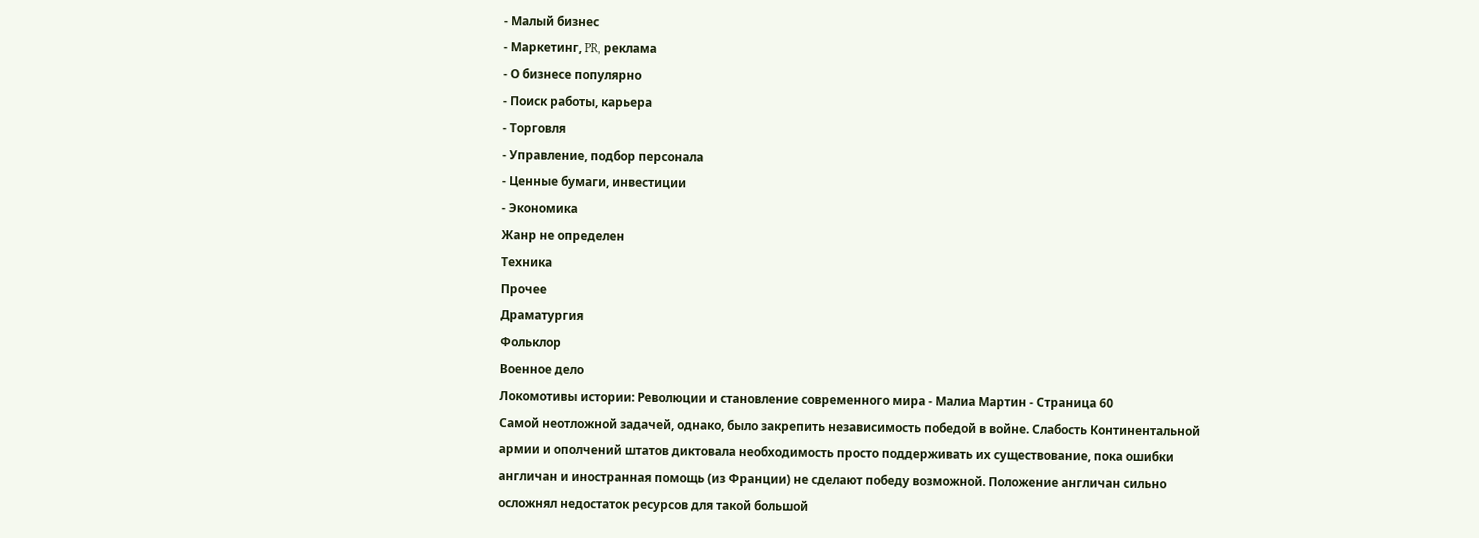- Малый бизнес
- Маркетинг, PR, реклама
- О бизнесе популярно
- Поиск работы, карьера
- Торговля
- Управление, подбор персонала
- Ценные бумаги, инвестиции
- Экономика
Жанр не определен
Техника
Прочее
Драматургия
Фольклор
Военное дело
Локомотивы истории: Революции и становление современного мира - Малиа Мартин - Страница 60
Самой неотложной задачей, однако, было закрепить независимость победой в войне. Слабость Континентальной армии и ополчений штатов диктовала необходимость просто поддерживать их существование, пока ошибки англичан и иностранная помощь (из Франции) не сделают победу возможной. Положение англичан сильно осложнял недостаток ресурсов для такой большой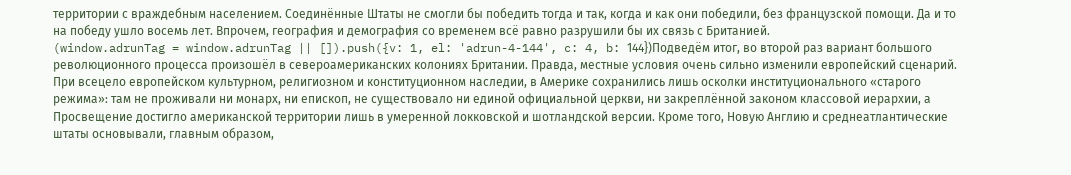территории с враждебным населением. Соединённые Штаты не смогли бы победить тогда и так, когда и как они победили, без французской помощи. Да и то на победу ушло восемь лет. Впрочем, география и демография со временем всё равно разрушили бы их связь с Британией.
(window.adrunTag = window.adrunTag || []).push({v: 1, el: 'adrun-4-144', c: 4, b: 144})Подведём итог, во второй раз вариант большого революционного процесса произошёл в североамериканских колониях Британии. Правда, местные условия очень сильно изменили европейский сценарий. При всецело европейском культурном, религиозном и конституционном наследии, в Америке сохранились лишь осколки институционального «старого режима»: там не проживали ни монарх, ни епископ, не существовало ни единой официальной церкви, ни закреплённой законом классовой иерархии, а Просвещение достигло американской территории лишь в умеренной локковской и шотландской версии. Кроме того, Новую Англию и среднеатлантические штаты основывали, главным образом,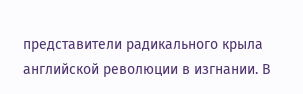представители радикального крыла английской революции в изгнании. В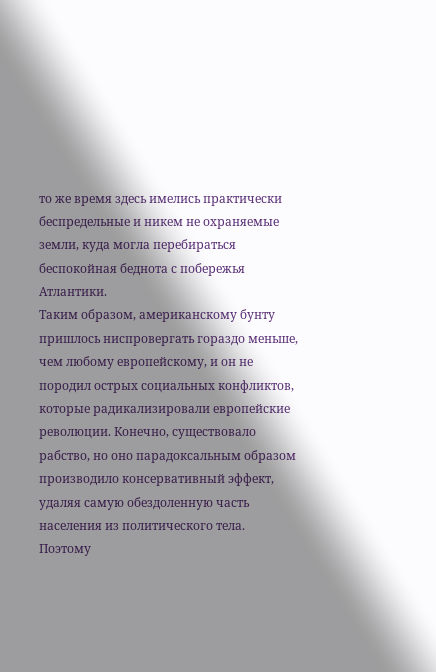то же время здесь имелись практически беспредельные и никем не охраняемые земли, куда могла перебираться беспокойная беднота с побережья Атлантики.
Таким образом, американскому бунту пришлось ниспровергать гораздо меньше, чем любому европейскому, и он не породил острых социальных конфликтов, которые радикализировали европейские революции. Конечно, существовало рабство, но оно парадоксальным образом производило консервативный эффект, удаляя самую обездоленную часть населения из политического тела. Поэтому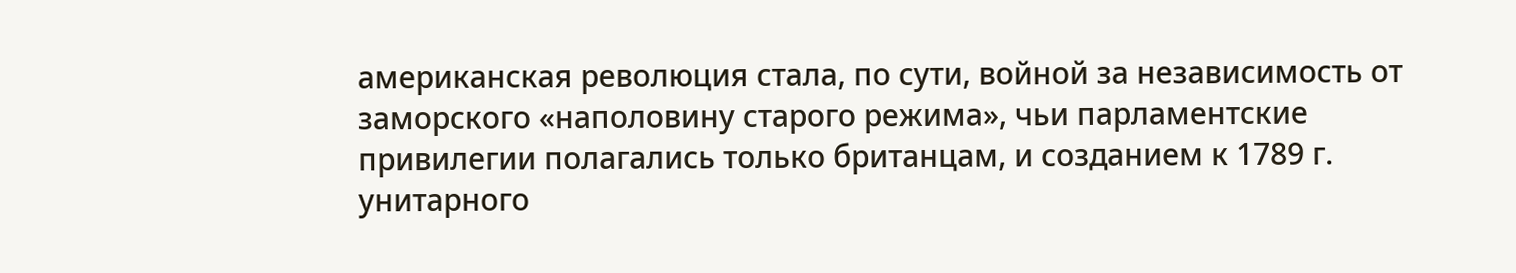американская революция стала, по сути, войной за независимость от заморского «наполовину старого режима», чьи парламентские привилегии полагались только британцам, и созданием к 1789 г. унитарного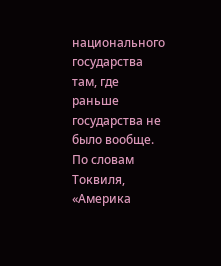национального государства там, где раньше государства не было вообще. По словам Токвиля, «Америка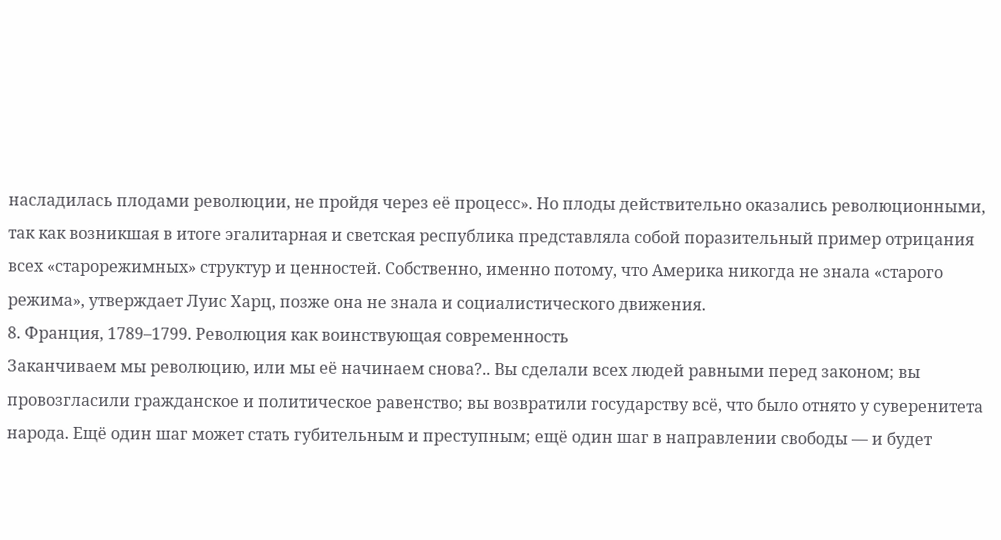насладилась плодами революции, не пройдя через её процесс». Но плоды действительно оказались революционными, так как возникшая в итоге эгалитарная и светская республика представляла собой поразительный пример отрицания всех «старорежимных» структур и ценностей. Собственно, именно потому, что Америка никогда не знала «старого режима», утверждает Луис Харц, позже она не знала и социалистического движения.
8. Франция, 1789–1799. Революция как воинствующая современность
Заканчиваем мы революцию, или мы её начинаем снова?.. Вы сделали всех людей равными перед законом; вы провозгласили гражданское и политическое равенство; вы возвратили государству всё, что было отнято у суверенитета народа. Ещё один шаг может стать губительным и преступным; ещё один шаг в направлении свободы — и будет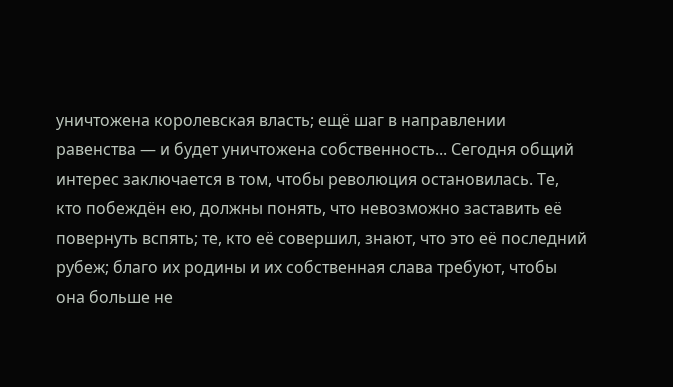уничтожена королевская власть; ещё шаг в направлении равенства — и будет уничтожена собственность... Сегодня общий интерес заключается в том, чтобы революция остановилась. Те, кто побеждён ею, должны понять, что невозможно заставить её повернуть вспять; те, кто её совершил, знают, что это её последний рубеж; благо их родины и их собственная слава требуют, чтобы она больше не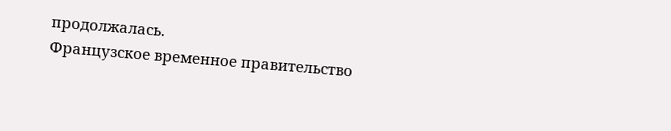продолжалась.
Французское временное правительство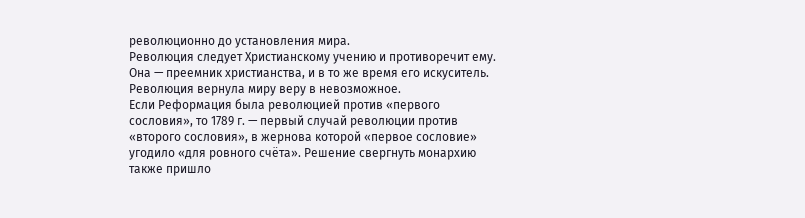революционно до установления мира.
Революция следует Христианскому учению и противоречит ему. Она — преемник христианства, и в то же время его искуситель.
Революция вернула миру веру в невозможное.
Если Реформация была революцией против «первого сословия», то 1789 г. — первый случай революции против «второго сословия», в жернова которой «первое сословие» угодило «для ровного счёта». Решение свергнуть монархию также пришло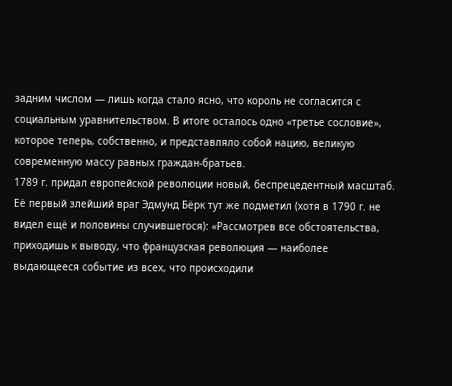задним числом — лишь когда стало ясно, что король не согласится с социальным уравнительством. В итоге осталось одно «третье сословие», которое теперь, собственно, и представляло собой нацию, великую современную массу равных граждан-братьев.
1789 г. придал европейской революции новый, беспрецедентный масштаб. Её первый злейший враг Эдмунд Бёрк тут же подметил (хотя в 1790 г. не видел ещё и половины случившегося): «Рассмотрев все обстоятельства, приходишь к выводу, что французская революция — наиболее выдающееся событие из всех, что происходили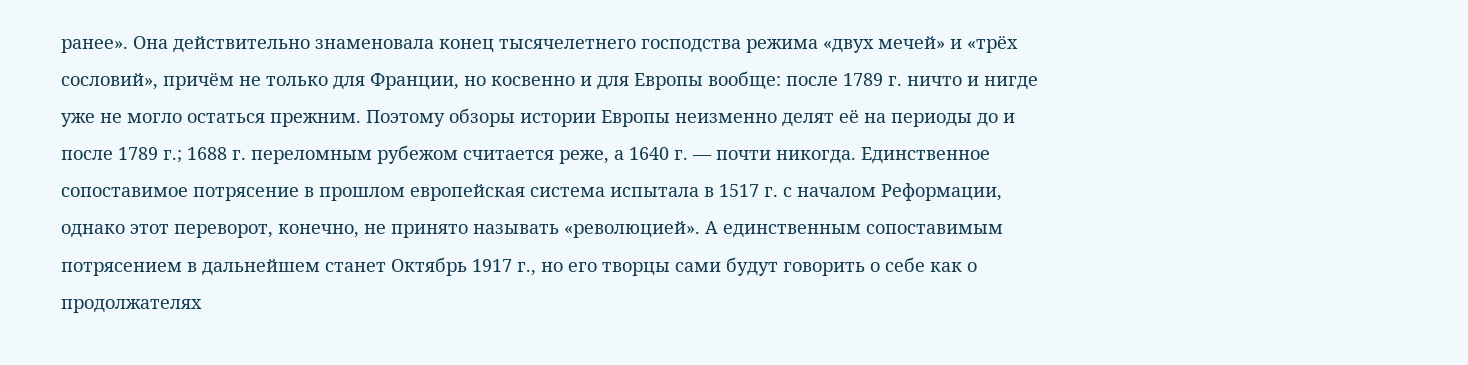ранее». Она действительно знаменовала конец тысячелетнего господства режима «двух мечей» и «трёх сословий», причём не только для Франции, но косвенно и для Европы вообще: после 1789 г. ничто и нигде уже не могло остаться прежним. Поэтому обзоры истории Европы неизменно делят её на периоды до и после 1789 г.; 1688 г. переломным рубежом считается реже, а 1640 г. — почти никогда. Единственное сопоставимое потрясение в прошлом европейская система испытала в 1517 г. с началом Реформации, однако этот переворот, конечно, не принято называть «революцией». А единственным сопоставимым потрясением в дальнейшем станет Октябрь 1917 г., но его творцы сами будут говорить о себе как о продолжателях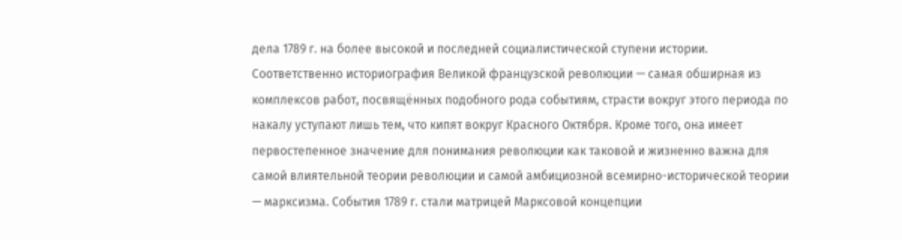дела 1789 г. на более высокой и последней социалистической ступени истории.
Соответственно историография Великой французской революции — самая обширная из комплексов работ, посвящённых подобного рода событиям, страсти вокруг этого периода по накалу уступают лишь тем, что кипят вокруг Красного Октября. Кроме того, она имеет первостепенное значение для понимания революции как таковой и жизненно важна для самой влиятельной теории революции и самой амбициозной всемирно-исторической теории — марксизма. События 1789 г. стали матрицей Марксовой концепции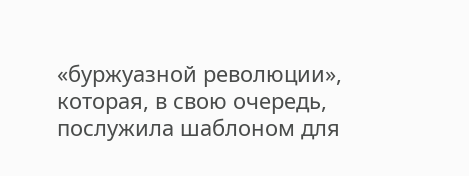«буржуазной революции», которая, в свою очередь, послужила шаблоном для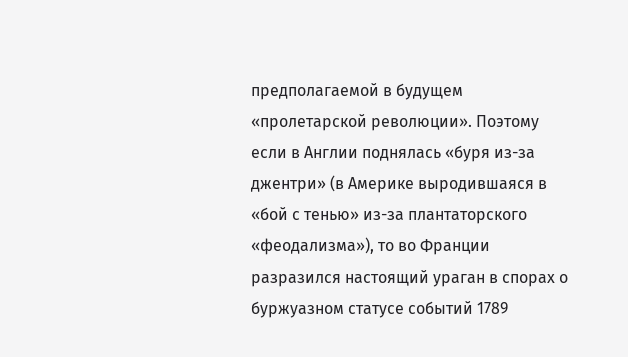предполагаемой в будущем «пролетарской революции». Поэтому если в Англии поднялась «буря из-за джентри» (в Америке выродившаяся в «бой с тенью» из-за плантаторского «феодализма»), то во Франции разразился настоящий ураган в спорах о буржуазном статусе событий 1789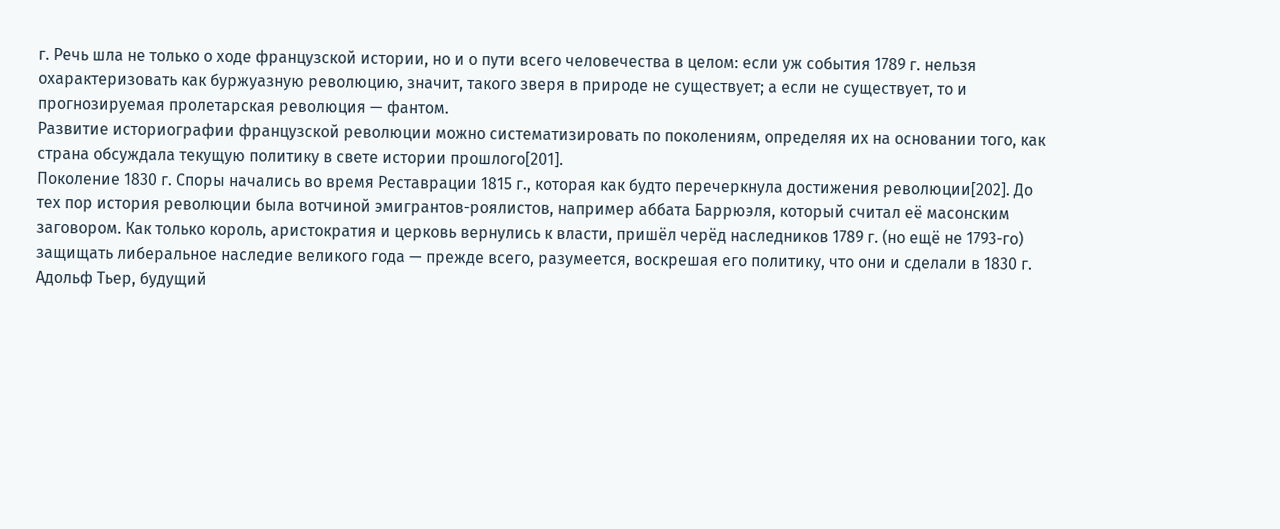г. Речь шла не только о ходе французской истории, но и о пути всего человечества в целом: если уж события 1789 г. нельзя охарактеризовать как буржуазную революцию, значит, такого зверя в природе не существует; а если не существует, то и прогнозируемая пролетарская революция — фантом.
Развитие историографии французской революции можно систематизировать по поколениям, определяя их на основании того, как страна обсуждала текущую политику в свете истории прошлого[201].
Поколение 1830 г. Споры начались во время Реставрации 1815 г., которая как будто перечеркнула достижения революции[202]. До тех пор история революции была вотчиной эмигрантов-роялистов, например аббата Баррюэля, который считал её масонским заговором. Как только король, аристократия и церковь вернулись к власти, пришёл черёд наследников 1789 г. (но ещё не 1793-го) защищать либеральное наследие великого года — прежде всего, разумеется, воскрешая его политику, что они и сделали в 1830 г. Адольф Тьер, будущий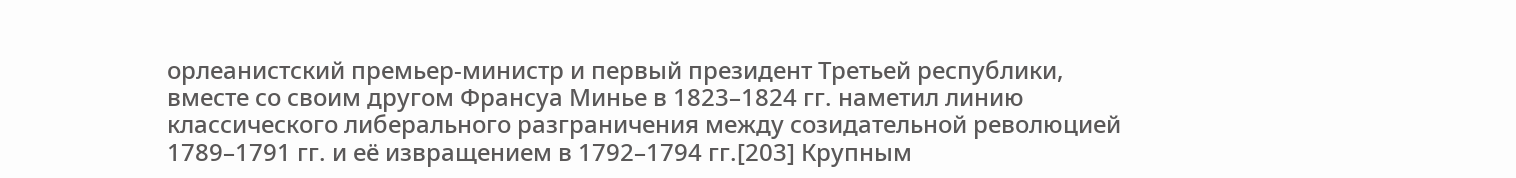орлеанистский премьер-министр и первый президент Третьей республики, вместе со своим другом Франсуа Минье в 1823–1824 гг. наметил линию классического либерального разграничения между созидательной революцией 1789–1791 гг. и её извращением в 1792–1794 гг.[203] Крупным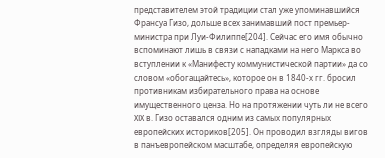представителем этой традиции стал уже упоминавшийся Франсуа Гизо, дольше всех занимавший пост премьер-министра при Луи-Филиппе[204]. Сейчас его имя обычно вспоминают лишь в связи с нападками на него Маркса во вступлении к «Манифесту коммунистической партии» да со словом «обогащайтесь», которое он в 1840-х гг. бросил противникам избирательного права на основе имущественного ценза. Но на протяжении чуть ли не всего XIX в. Гизо оставался одним из самых популярных европейских историков[205]. Он проводил взгляды вигов в панъевропейском масштабе, определяя европейскую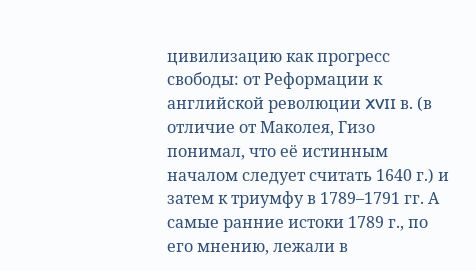цивилизацию как прогресс свободы: от Реформации к английской революции XVII в. (в отличие от Маколея, Гизо понимал, что её истинным началом следует считать 1640 г.) и затем к триумфу в 1789–1791 гг. А самые ранние истоки 1789 г., по его мнению, лежали в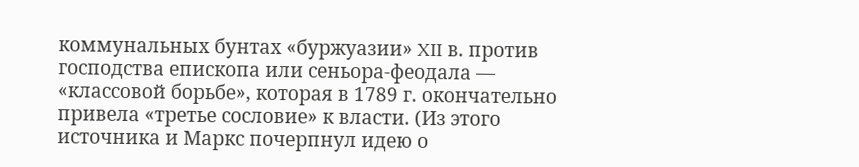коммунальных бунтах «буржуазии» XII в. против господства епископа или сеньора-феодала — «классовой борьбе», которая в 1789 г. окончательно привела «третье сословие» к власти. (Из этого источника и Маркс почерпнул идею о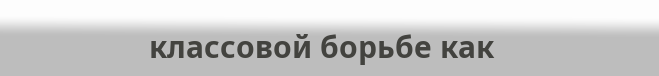классовой борьбе как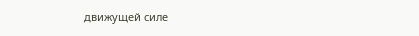движущей силе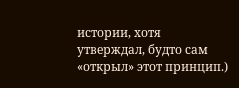истории, хотя утверждал, будто сам «открыл» этот принцип.)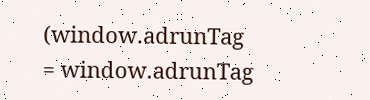(window.adrunTag = window.adrunTag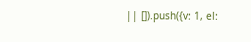|| []).push({v: 1, el: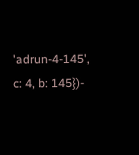'adrun-4-145', c: 4, b: 145})-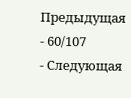Предыдущая
- 60/107
- Следующая